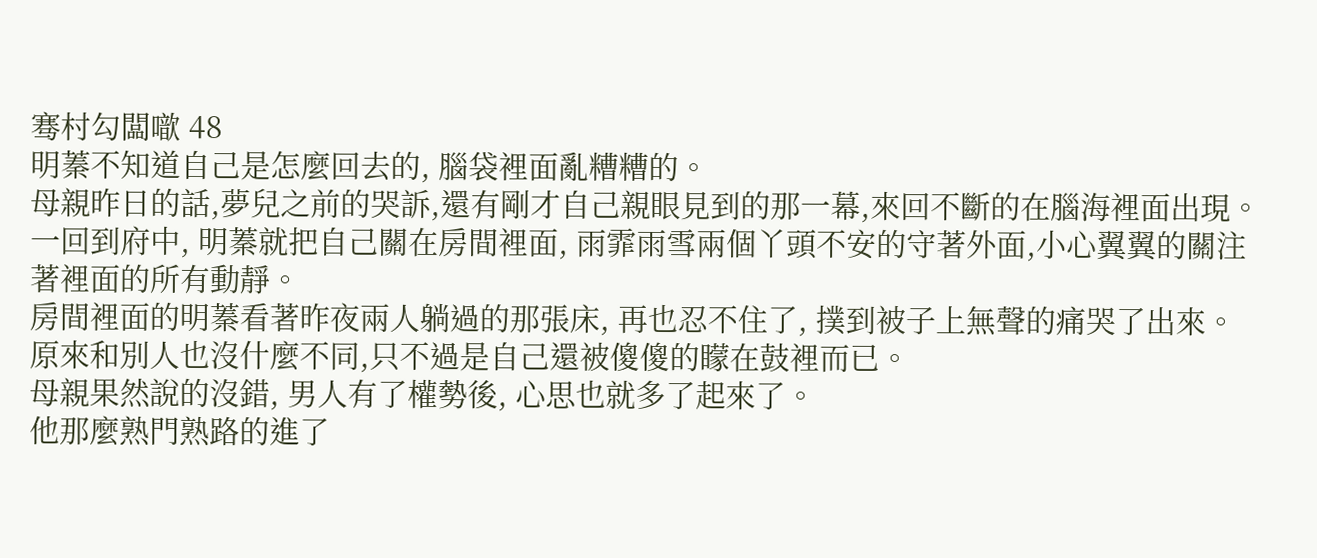骞村勾闆噷 48
明蓁不知道自己是怎麼回去的, 腦袋裡面亂糟糟的。
母親昨日的話,夢兒之前的哭訴,還有剛才自己親眼見到的那一幕,來回不斷的在腦海裡面出現。
一回到府中, 明蓁就把自己關在房間裡面, 雨霏雨雪兩個丫頭不安的守著外面,小心翼翼的關注著裡面的所有動靜。
房間裡面的明蓁看著昨夜兩人躺過的那張床, 再也忍不住了, 撲到被子上無聲的痛哭了出來。
原來和別人也沒什麼不同,只不過是自己還被傻傻的矇在鼓裡而已。
母親果然說的沒錯, 男人有了權勢後, 心思也就多了起來了。
他那麼熟門熟路的進了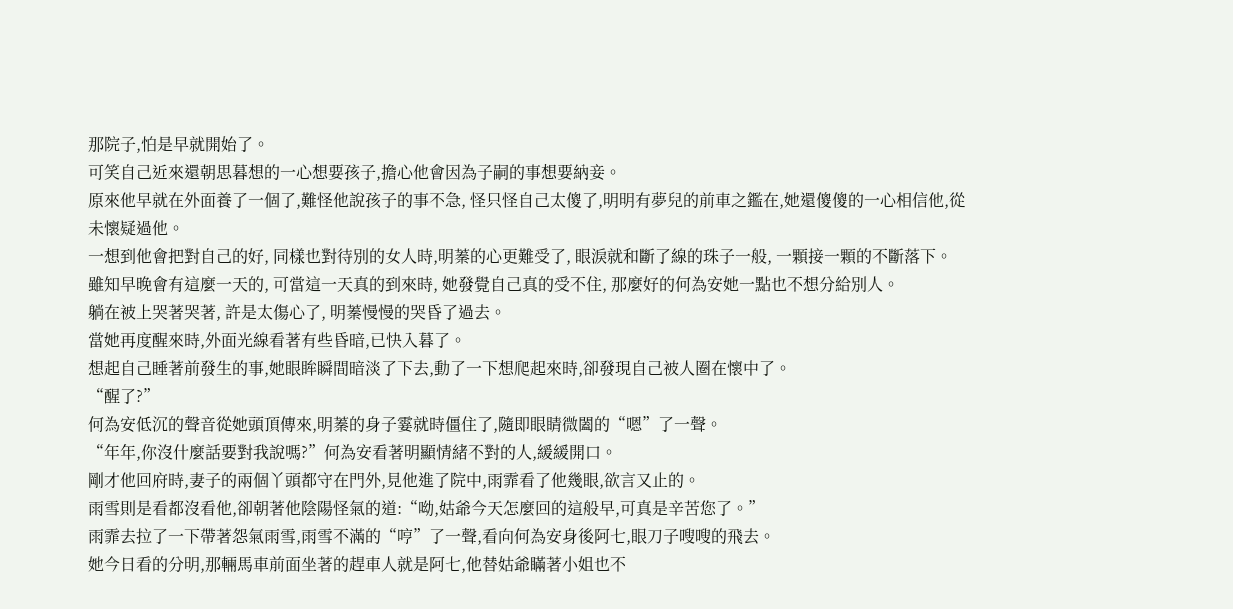那院子,怕是早就開始了。
可笑自己近來還朝思暮想的一心想要孩子,擔心他會因為子嗣的事想要納妾。
原來他早就在外面養了一個了,難怪他說孩子的事不急, 怪只怪自己太傻了,明明有夢兒的前車之鑑在,她還傻傻的一心相信他,從未懷疑過他。
一想到他會把對自己的好, 同樣也對待別的女人時,明蓁的心更難受了, 眼淚就和斷了線的珠子一般, 一顆接一顆的不斷落下。
雖知早晚會有這麼一天的, 可當這一天真的到來時, 她發覺自己真的受不住, 那麼好的何為安她一點也不想分給別人。
躺在被上哭著哭著, 許是太傷心了, 明蓁慢慢的哭昏了過去。
當她再度醒來時,外面光線看著有些昏暗,已快入暮了。
想起自己睡著前發生的事,她眼眸瞬間暗淡了下去,動了一下想爬起來時,卻發現自己被人圈在懷中了。
“醒了?”
何為安低沉的聲音從她頭頂傳來,明蓁的身子霎就時僵住了,隨即眼睛微闔的“嗯”了一聲。
“年年,你沒什麼話要對我說嗎?”何為安看著明顯情緒不對的人,緩緩開口。
剛才他回府時,妻子的兩個丫頭都守在門外,見他進了院中,雨霏看了他幾眼,欲言又止的。
雨雪則是看都沒看他,卻朝著他陰陽怪氣的道:“呦,姑爺今天怎麼回的這般早,可真是辛苦您了。”
雨霏去拉了一下帶著怨氣雨雪,雨雪不滿的“哼”了一聲,看向何為安身後阿七,眼刀子嗖嗖的飛去。
她今日看的分明,那輛馬車前面坐著的趕車人就是阿七,他替姑爺瞞著小姐也不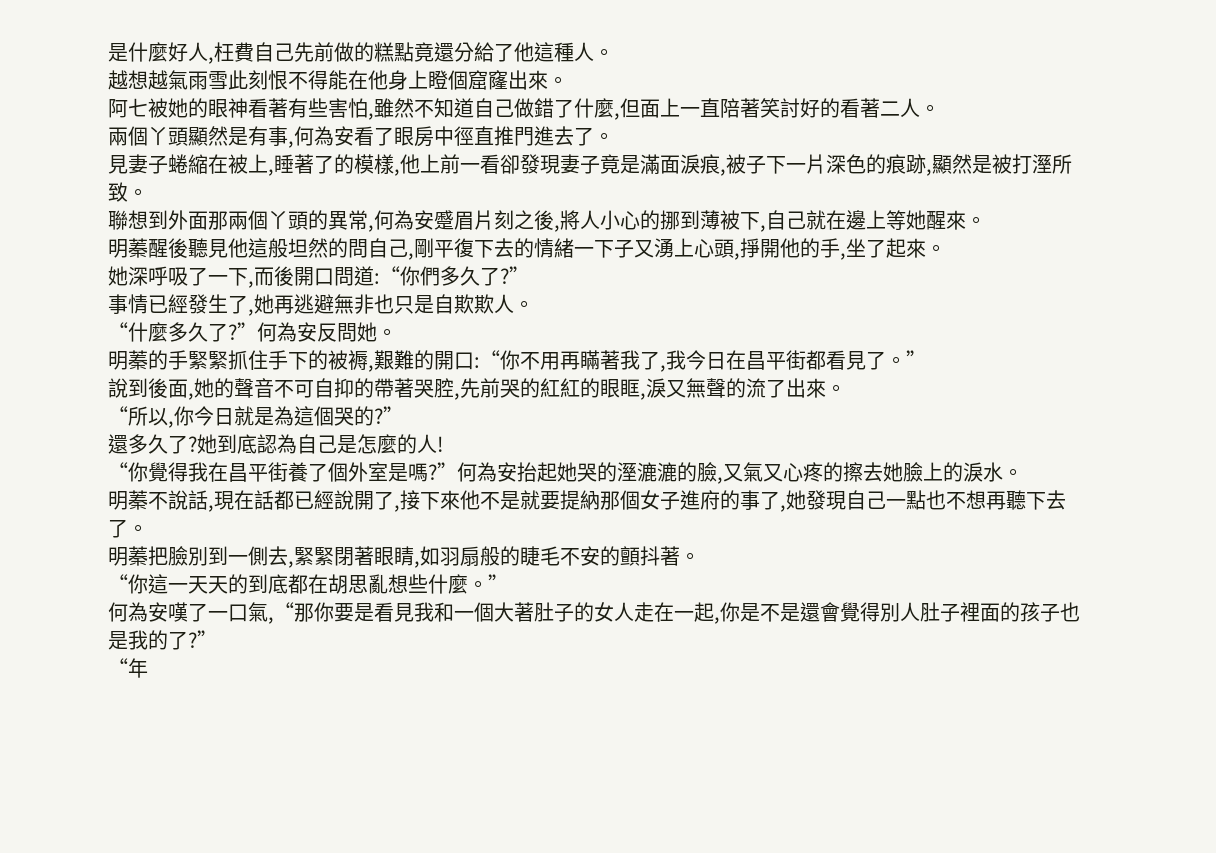是什麼好人,枉費自己先前做的糕點竟還分給了他這種人。
越想越氣雨雪此刻恨不得能在他身上瞪個窟窿出來。
阿七被她的眼神看著有些害怕,雖然不知道自己做錯了什麼,但面上一直陪著笑討好的看著二人。
兩個丫頭顯然是有事,何為安看了眼房中徑直推門進去了。
見妻子蜷縮在被上,睡著了的模樣,他上前一看卻發現妻子竟是滿面淚痕,被子下一片深色的痕跡,顯然是被打溼所致。
聯想到外面那兩個丫頭的異常,何為安蹙眉片刻之後,將人小心的挪到薄被下,自己就在邊上等她醒來。
明蓁醒後聽見他這般坦然的問自己,剛平復下去的情緒一下子又湧上心頭,掙開他的手,坐了起來。
她深呼吸了一下,而後開口問道:“你們多久了?”
事情已經發生了,她再逃避無非也只是自欺欺人。
“什麼多久了?”何為安反問她。
明蓁的手緊緊抓住手下的被褥,艱難的開口:“你不用再瞞著我了,我今日在昌平街都看見了。”
說到後面,她的聲音不可自抑的帶著哭腔,先前哭的紅紅的眼眶,淚又無聲的流了出來。
“所以,你今日就是為這個哭的?”
還多久了?她到底認為自己是怎麼的人!
“你覺得我在昌平街養了個外室是嗎?”何為安抬起她哭的溼漉漉的臉,又氣又心疼的擦去她臉上的淚水。
明蓁不說話,現在話都已經說開了,接下來他不是就要提納那個女子進府的事了,她發現自己一點也不想再聽下去了。
明蓁把臉別到一側去,緊緊閉著眼睛,如羽扇般的睫毛不安的顫抖著。
“你這一天天的到底都在胡思亂想些什麼。”
何為安嘆了一口氣,“那你要是看見我和一個大著肚子的女人走在一起,你是不是還會覺得別人肚子裡面的孩子也是我的了?”
“年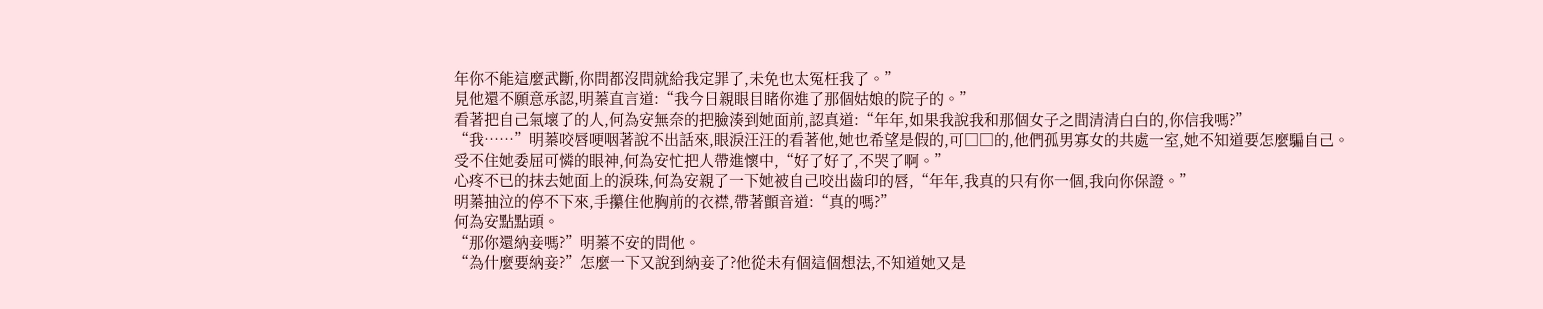年你不能這麼武斷,你問都沒問就給我定罪了,未免也太冤枉我了。”
見他還不願意承認,明蓁直言道:“我今日親眼目睹你進了那個姑娘的院子的。”
看著把自己氣壞了的人,何為安無奈的把臉湊到她面前,認真道:“年年,如果我說我和那個女子之間清清白白的,你信我嗎?”
“我……”明蓁咬唇哽咽著說不出話來,眼淚汪汪的看著他,她也希望是假的,可□□的,他們孤男寡女的共處一室,她不知道要怎麼騙自己。
受不住她委屈可憐的眼神,何為安忙把人帶進懷中,“好了好了,不哭了啊。”
心疼不已的抹去她面上的淚珠,何為安親了一下她被自己咬出齒印的唇,“年年,我真的只有你一個,我向你保證。”
明蓁抽泣的停不下來,手攥住他胸前的衣襟,帶著顫音道:“真的嗎?”
何為安點點頭。
“那你還納妾嗎?”明蓁不安的問他。
“為什麼要納妾?”怎麼一下又說到納妾了?他從未有個這個想法,不知道她又是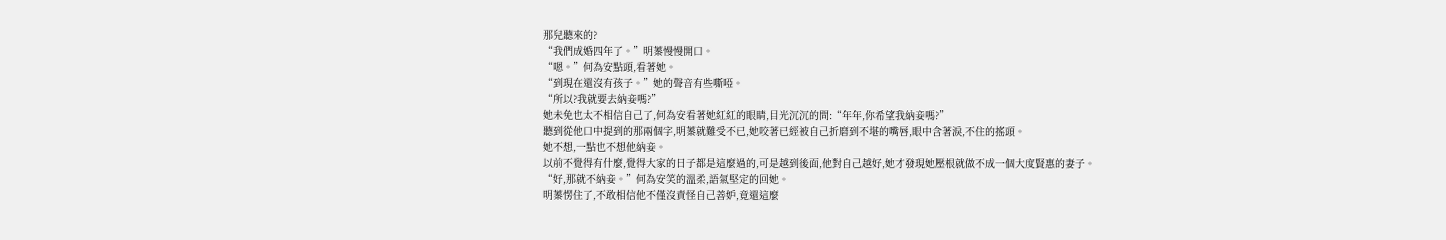那兒聽來的?
“我們成婚四年了。”明蓁慢慢開口。
“嗯。”何為安點頭,看著她。
“到現在還沒有孩子。”她的聲音有些嘶啞。
“所以?我就要去納妾嗎?”
她未免也太不相信自己了,何為安看著她紅紅的眼睛,目光沉沉的問:“年年,你希望我納妾嗎?”
聽到從他口中提到的那兩個字,明蓁就難受不已,她咬著已經被自己折磨到不堪的嘴唇,眼中含著淚,不住的搖頭。
她不想,一點也不想他納妾。
以前不覺得有什麼,覺得大家的日子都是這麼過的,可是越到後面,他對自己越好,她才發現她壓根就做不成一個大度賢惠的妻子。
“好,那就不納妾。”何為安笑的溫柔,語氣堅定的回她。
明蓁愣住了,不敢相信他不僅沒責怪自己善妒,竟還這麼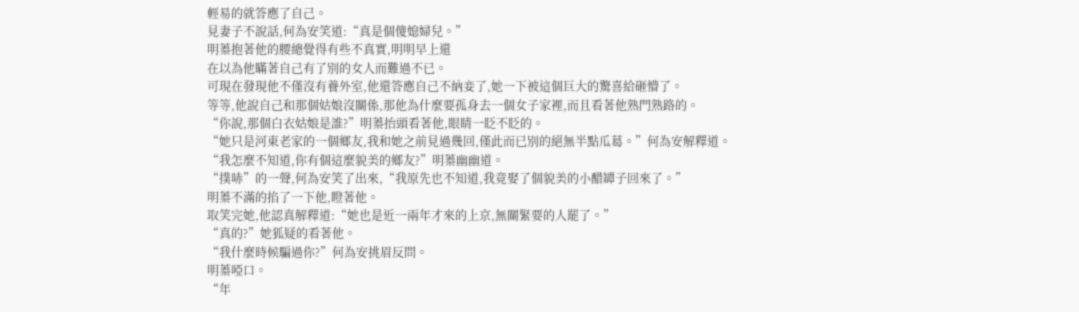輕易的就答應了自己。
見妻子不說話,何為安笑道:“真是個傻媳婦兒。”
明蓁抱著他的腰總覺得有些不真實,明明早上還
在以為他瞞著自己有了別的女人而難過不已。
可現在發現他不僅沒有養外室,他還答應自己不納妾了,她一下被這個巨大的驚喜給砸懵了。
等等,他說自己和那個姑娘沒關係,那他為什麼要孤身去一個女子家裡,而且看著他熟門熟路的。
“你說,那個白衣姑娘是誰?”明蓁抬頭看著他,眼睛一眨不眨的。
“她只是河東老家的一個鄉友,我和她之前見過幾回,僅此而已別的絕無半點瓜葛。”何為安解釋道。
“我怎麼不知道,你有個這麼貌美的鄉友?”明蓁幽幽道。
“撲哧”的一聲,何為安笑了出來,“我原先也不知道,我竟娶了個貌美的小醋罈子回來了。”
明蓁不滿的掐了一下他,瞪著他。
取笑完她,他認真解釋道:“她也是近一兩年才來的上京,無關緊要的人罷了。”
“真的?”她狐疑的看著他。
“我什麼時候騙過你?”何為安挑眉反問。
明蓁啞口。
“年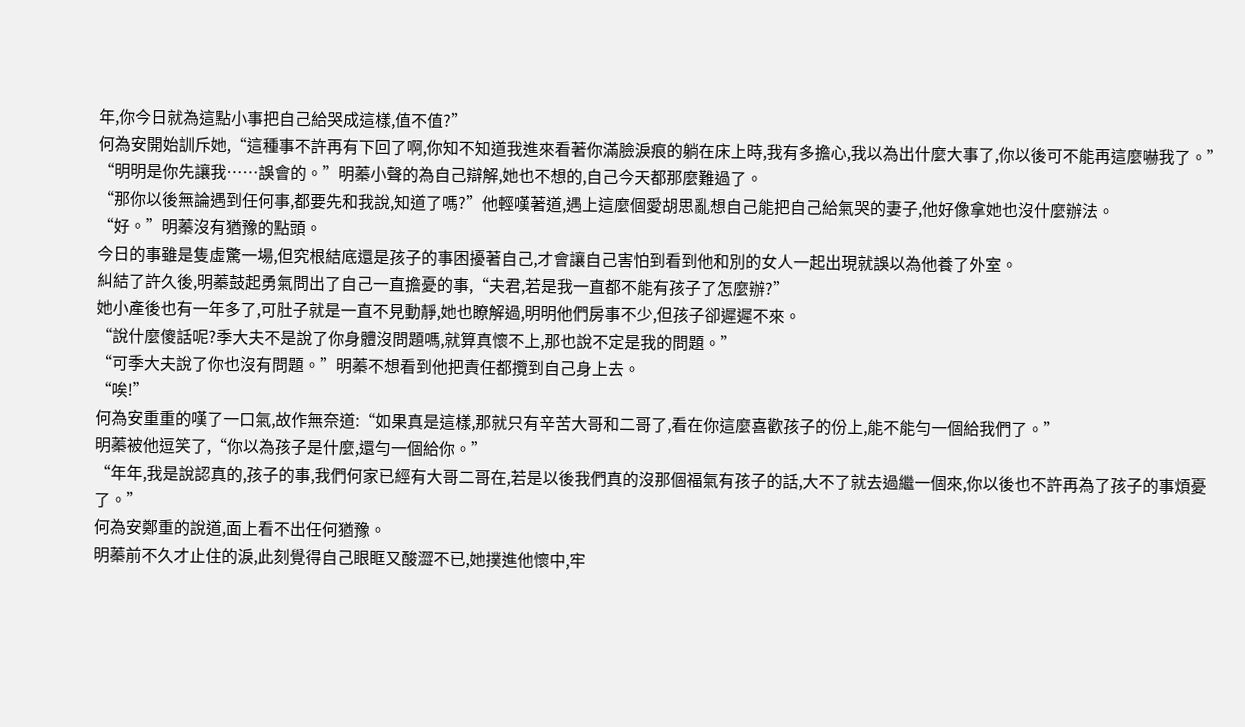年,你今日就為這點小事把自己給哭成這樣,值不值?”
何為安開始訓斥她,“這種事不許再有下回了啊,你知不知道我進來看著你滿臉淚痕的躺在床上時,我有多擔心,我以為出什麼大事了,你以後可不能再這麼嚇我了。”
“明明是你先讓我……誤會的。”明蓁小聲的為自己辯解,她也不想的,自己今天都那麼難過了。
“那你以後無論遇到任何事,都要先和我說,知道了嗎?”他輕嘆著道,遇上這麼個愛胡思亂想自己能把自己給氣哭的妻子,他好像拿她也沒什麼辦法。
“好。”明蓁沒有猶豫的點頭。
今日的事雖是隻虛驚一場,但究根結底還是孩子的事困擾著自己,才會讓自己害怕到看到他和別的女人一起出現就誤以為他養了外室。
糾結了許久後,明蓁鼓起勇氣問出了自己一直擔憂的事,“夫君,若是我一直都不能有孩子了怎麼辦?”
她小產後也有一年多了,可肚子就是一直不見動靜,她也瞭解過,明明他們房事不少,但孩子卻遲遲不來。
“說什麼傻話呢?季大夫不是說了你身體沒問題嗎,就算真懷不上,那也說不定是我的問題。”
“可季大夫說了你也沒有問題。”明蓁不想看到他把責任都攬到自己身上去。
“唉!”
何為安重重的嘆了一口氣,故作無奈道:“如果真是這樣,那就只有辛苦大哥和二哥了,看在你這麼喜歡孩子的份上,能不能勻一個給我們了。”
明蓁被他逗笑了,“你以為孩子是什麼,還勻一個給你。”
“年年,我是說認真的,孩子的事,我們何家已經有大哥二哥在,若是以後我們真的沒那個福氣有孩子的話,大不了就去過繼一個來,你以後也不許再為了孩子的事煩憂了。”
何為安鄭重的說道,面上看不出任何猶豫。
明蓁前不久才止住的淚,此刻覺得自己眼眶又酸澀不已,她撲進他懷中,牢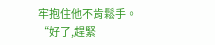牢抱住他不肯鬆手。
“好了,趕緊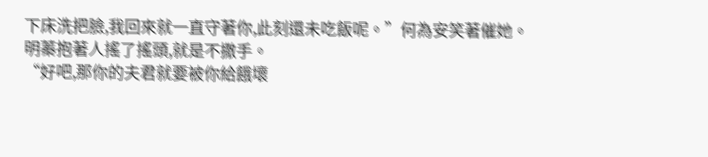下床洗把臉,我回來就一直守著你,此刻還未吃飯呢。”何為安笑著催她。
明蓁抱著人搖了搖頭,就是不撒手。
“好吧,那你的夫君就要被你給餓壞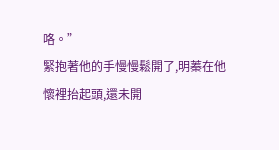咯。”
緊抱著他的手慢慢鬆開了,明蓁在他懷裡抬起頭,還未開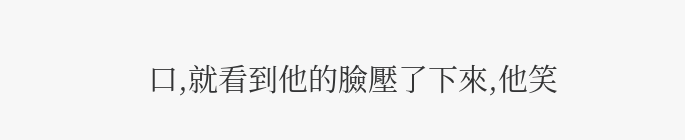口,就看到他的臉壓了下來,他笑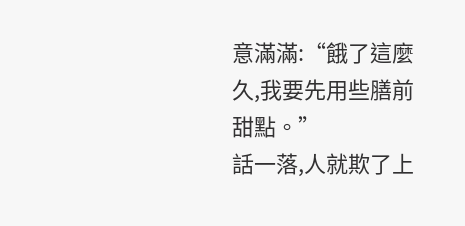意滿滿:“餓了這麼久,我要先用些膳前甜點。”
話一落,人就欺了上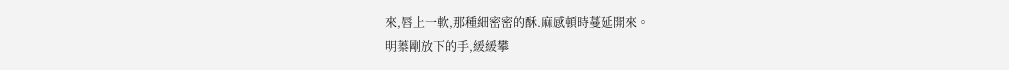來,唇上一軟,那種細密密的酥.麻感頓時蔓延開來。
明蓁剛放下的手,緩緩攀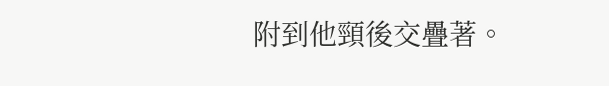附到他頸後交疊著。